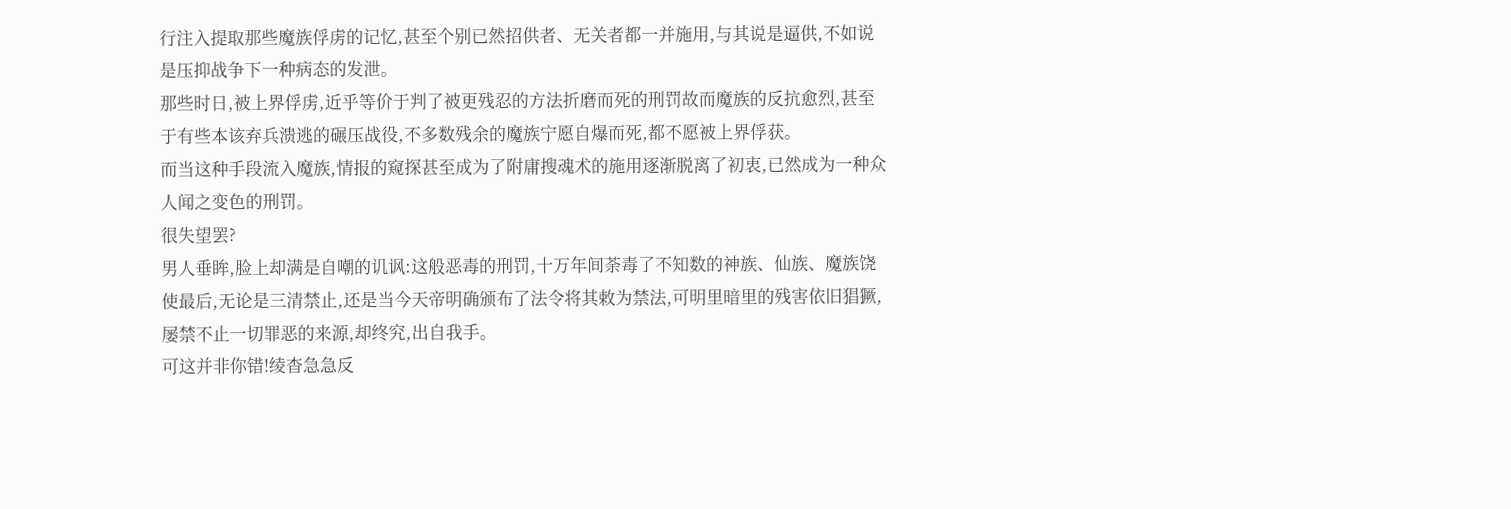行注入提取那些魔族俘虏的记忆,甚至个别已然招供者、无关者都一并施用,与其说是逼供,不如说是压抑战争下一种病态的发泄。
那些时日,被上界俘虏,近乎等价于判了被更残忍的方法折磨而死的刑罚故而魔族的反抗愈烈,甚至于有些本该弃兵溃逃的碾压战役,不多数残余的魔族宁愿自爆而死,都不愿被上界俘获。
而当这种手段流入魔族,情报的窥探甚至成为了附庸搜魂术的施用逐渐脱离了初衷,已然成为一种众人闻之变色的刑罚。
很失望罢?
男人垂眸,脸上却满是自嘲的讥讽:这般恶毒的刑罚,十万年间荼毒了不知数的神族、仙族、魔族饶使最后,无论是三清禁止,还是当今天帝明确颁布了法令将其敕为禁法,可明里暗里的残害依旧猖獗,屡禁不止一切罪恶的来源,却终究,出自我手。
可这并非你错!绫杳急急反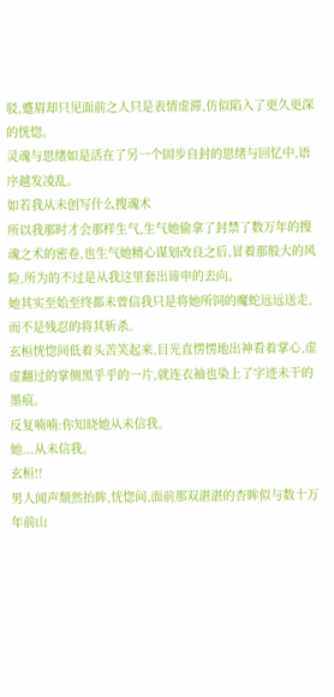驳,蹙眉却只见面前之人只是表情虚滞,仿似陷入了更久更深的恍惚。
灵魂与思绪如是活在了另一个固步自封的思绪与回忆中,语序越发凌乱。
如若我从未创写什么搜魂术
所以我那时才会那样生气,生气她偷拿了封禁了数万年的搜魂之术的密卷,也生气她精心谋划改良之后,冒着那般大的风险,所为的不过是从我这里套出谛申的去向。
她其实至始至终都未曾信我只是将她所饲的魔蛇远远送走,而不是残忍的将其斩杀。
玄桓恍惚间低着头苦笑起来,目光直愣愣地出神看着掌心,虚虚翻过的掌侧黑乎乎的一片,就连衣袖也染上了字迹未干的墨痕。
反复喃喃:你知晓她从未信我。
她...从未信我。
玄桓!!
男人闻声颓然抬眸,恍惚间,面前那双湛湛的杏眸似与数十万年前山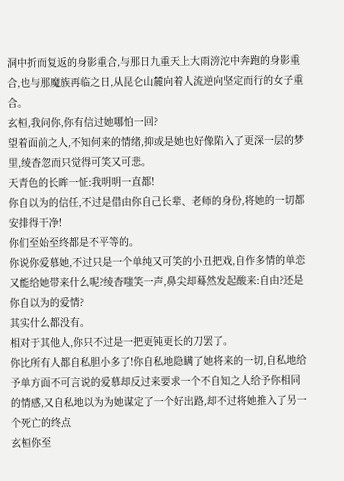洞中折而复返的身影重合,与那日九重天上大雨滂沱中奔跑的身影重合,也与那魔族再临之日,从昆仑山麓向着人流逆向坚定而行的女子重合。
玄桓,我问你,你有信过她哪怕一回?
望着面前之人,不知何来的情绪,抑或是她也好像陷入了更深一层的梦里,绫杳忽而只觉得可笑又可悲。
天青色的长眸一怔:我明明一直都!
你自以为的信任,不过是借由你自己长辈、老师的身份,将她的一切都安排得干净!
你们至始至终都是不平等的。
你说你爱慕她,不过只是一个单纯又可笑的小丑把戏,自作多情的单恋又能给她带来什么呢?绫杳嗤笑一声,鼻尖却蓦然发起酸来:自由?还是你自以为的爱情?
其实什么都没有。
相对于其他人,你只不过是一把更钝更长的刀罢了。
你比所有人都自私胆小多了!你自私地隐瞒了她将来的一切,自私地给予单方面不可言说的爱慕却反过来要求一个不自知之人给予你相同的情感,又自私地以为为她谋定了一个好出路,却不过将她推入了另一个死亡的终点
玄桓你至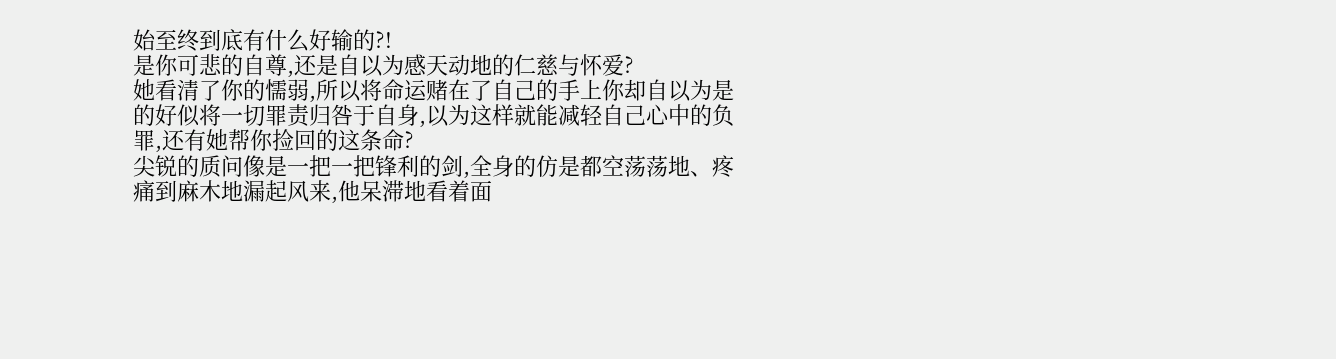始至终到底有什么好输的?!
是你可悲的自尊,还是自以为感天动地的仁慈与怀爱?
她看清了你的懦弱,所以将命运赌在了自己的手上你却自以为是的好似将一切罪责归咎于自身,以为这样就能减轻自己心中的负罪,还有她帮你捡回的这条命?
尖锐的质问像是一把一把锋利的剑,全身的仿是都空荡荡地、疼痛到麻木地漏起风来,他呆滞地看着面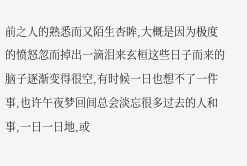前之人的熟悉而又陌生杏眸,大概是因为极度的愤怒忽而掉出一滴泪来玄桓这些日子而来的脑子逐渐变得很空,有时候一日也想不了一件事,也许午夜梦回间总会淡忘很多过去的人和事,一日一日地,或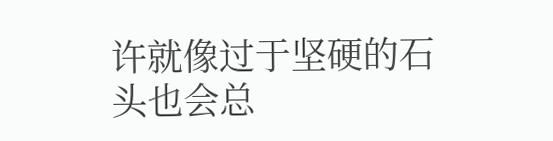许就像过于坚硬的石头也会总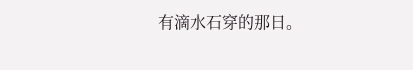有滴水石穿的那日。